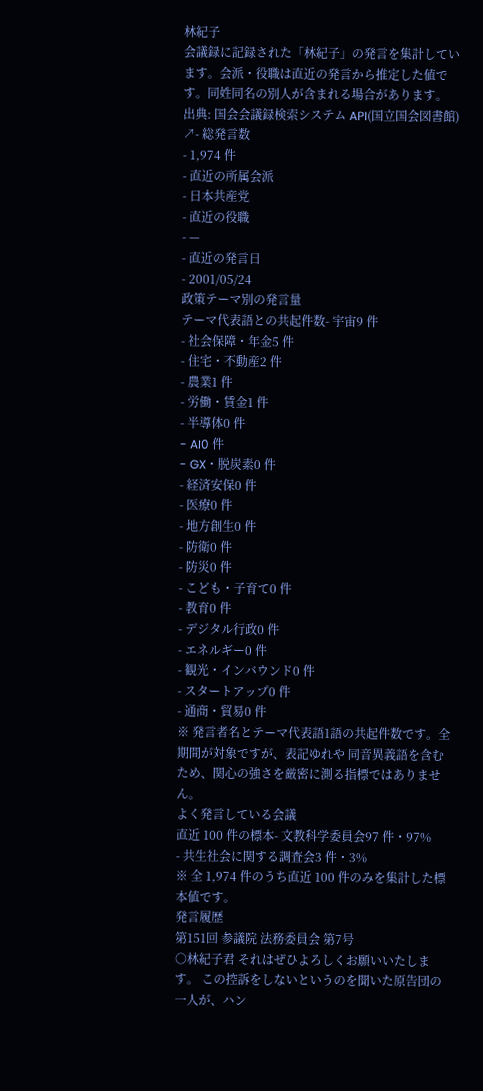林紀子
会議録に記録された「林紀子」の発言を集計しています。会派・役職は直近の発言から推定した値です。同姓同名の別人が含まれる場合があります。
出典: 国会会議録検索システム API(国立国会図書館) ↗- 総発言数
- 1,974 件
- 直近の所属会派
- 日本共産党
- 直近の役職
- —
- 直近の発言日
- 2001/05/24
政策テーマ別の発言量
テーマ代表語との共起件数- 宇宙9 件
- 社会保障・年金5 件
- 住宅・不動産2 件
- 農業1 件
- 労働・賃金1 件
- 半導体0 件
- AI0 件
- GX・脱炭素0 件
- 経済安保0 件
- 医療0 件
- 地方創生0 件
- 防衛0 件
- 防災0 件
- こども・子育て0 件
- 教育0 件
- デジタル行政0 件
- エネルギー0 件
- 観光・インバウンド0 件
- スタートアップ0 件
- 通商・貿易0 件
※ 発言者名とテーマ代表語1語の共起件数です。全期間が対象ですが、表記ゆれや 同音異義語を含むため、関心の強さを厳密に測る指標ではありません。
よく発言している会議
直近 100 件の標本- 文教科学委員会97 件・97%
- 共生社会に関する調査会3 件・3%
※ 全 1,974 件のうち直近 100 件のみを集計した標本値です。
発言履歴
第151回 参議院 法務委員会 第7号
○林紀子君 それはぜひよろしくお願いいたします。 この控訴をしないというのを聞いた原告団の一人が、ハン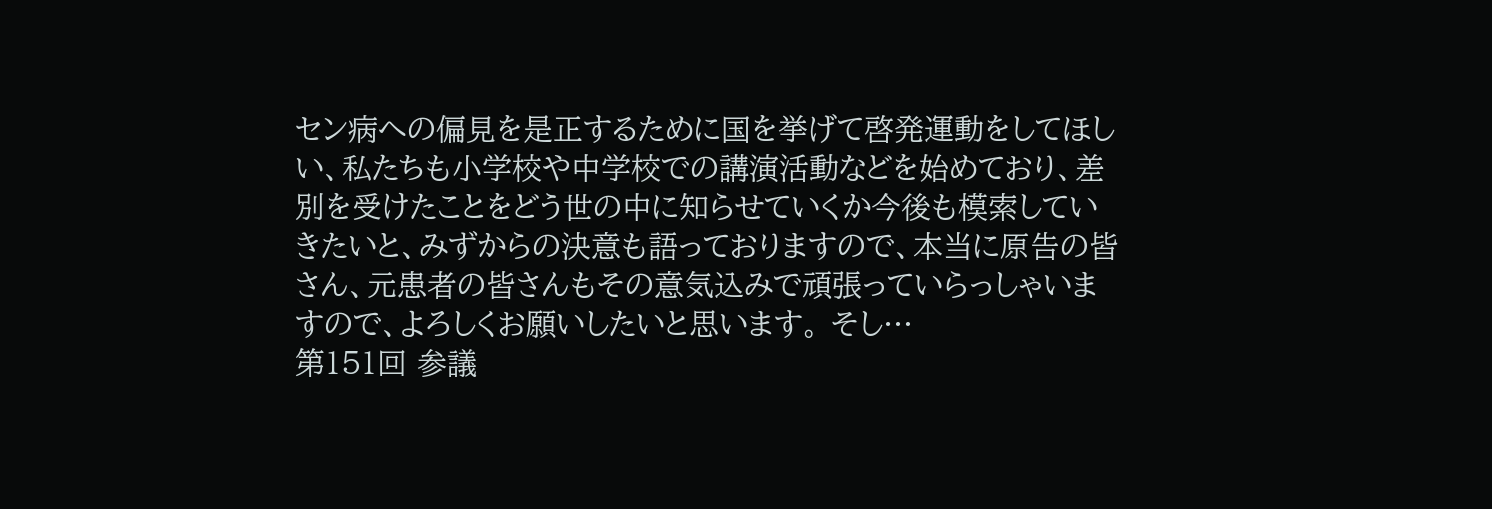セン病への偏見を是正するために国を挙げて啓発運動をしてほしい、私たちも小学校や中学校での講演活動などを始めており、差別を受けたことをどう世の中に知らせていくか今後も模索していきたいと、みずからの決意も語っておりますので、本当に原告の皆さん、元患者の皆さんもその意気込みで頑張っていらっしゃいますので、よろしくお願いしたいと思います。 そし…
第151回 参議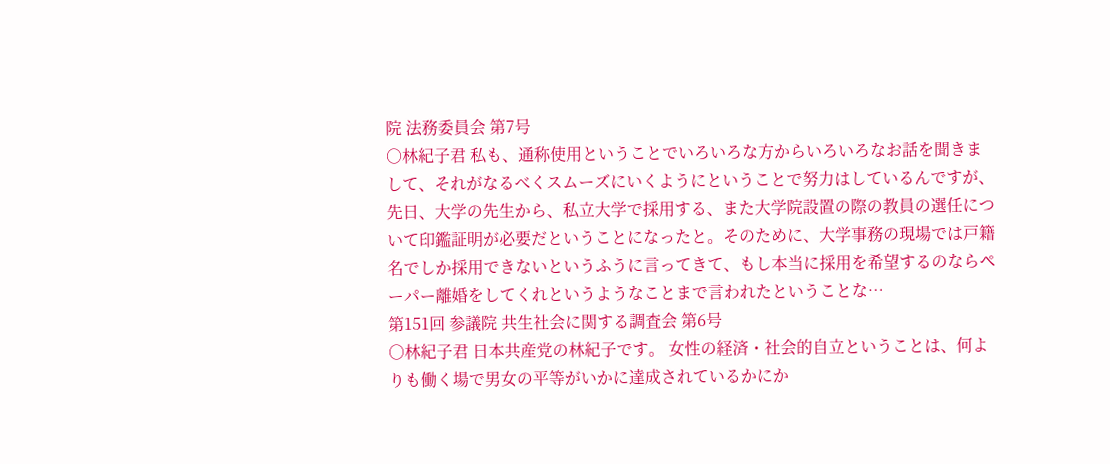院 法務委員会 第7号
○林紀子君 私も、通称使用ということでいろいろな方からいろいろなお話を聞きまして、それがなるべくスムーズにいくようにということで努力はしているんですが、先日、大学の先生から、私立大学で採用する、また大学院設置の際の教員の選任について印鑑証明が必要だということになったと。そのために、大学事務の現場では戸籍名でしか採用できないというふうに言ってきて、もし本当に採用を希望するのならペーパー離婚をしてくれというようなことまで言われたということな…
第151回 参議院 共生社会に関する調査会 第6号
○林紀子君 日本共産党の林紀子です。 女性の経済・社会的自立ということは、何よりも働く場で男女の平等がいかに達成されているかにか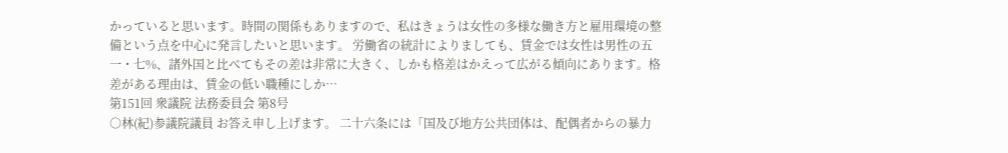かっていると思います。時間の関係もありますので、私はきょうは女性の多様な働き方と雇用環境の整備という点を中心に発言したいと思います。 労働省の統計によりましても、賃金では女性は男性の五一・七%、諸外国と比べてもその差は非常に大きく、しかも格差はかえって広がる傾向にあります。格差がある理由は、賃金の低い職種にしか…
第151回 衆議院 法務委員会 第8号
○林(紀)参議院議員 お答え申し上げます。 二十六条には「国及び地方公共団体は、配偶者からの暴力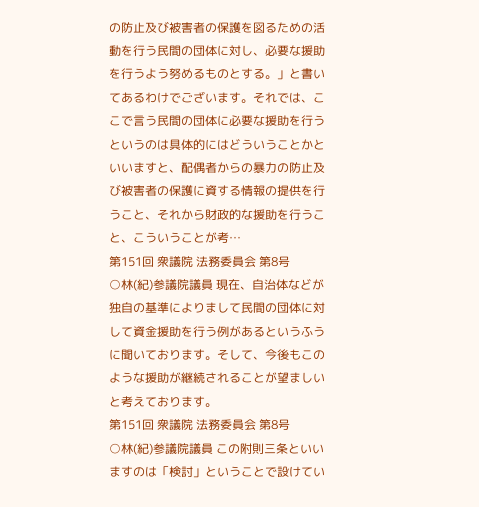の防止及び被害者の保護を図るための活動を行う民間の団体に対し、必要な援助を行うよう努めるものとする。」と書いてあるわけでございます。それでは、ここで言う民間の団体に必要な援助を行うというのは具体的にはどういうことかといいますと、配偶者からの暴力の防止及び被害者の保護に資する情報の提供を行うこと、それから財政的な援助を行うこと、こういうことが考…
第151回 衆議院 法務委員会 第8号
○林(紀)参議院議員 現在、自治体などが独自の基準によりまして民間の団体に対して資金援助を行う例があるというふうに聞いております。そして、今後もこのような援助が継続されることが望ましいと考えております。
第151回 衆議院 法務委員会 第8号
○林(紀)参議院議員 この附則三条といいますのは「検討」ということで設けてい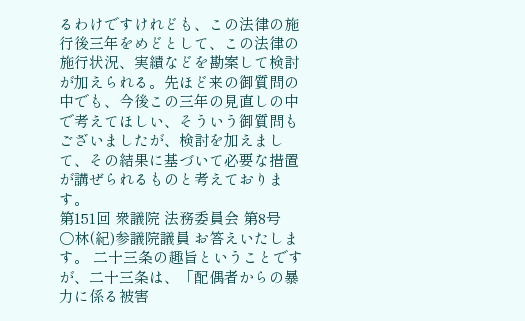るわけですけれども、この法律の施行後三年をめどとして、この法律の施行状況、実績などを勘案して検討が加えられる。先ほど来の御質問の中でも、今後この三年の見直しの中で考えてほしい、そういう御質問もございましたが、検討を加えまして、その結果に基づいて必要な措置が講ぜられるものと考えております。
第151回 衆議院 法務委員会 第8号
○林(紀)参議院議員 お答えいたします。 二十三条の趣旨ということですが、二十三条は、「配偶者からの暴力に係る被害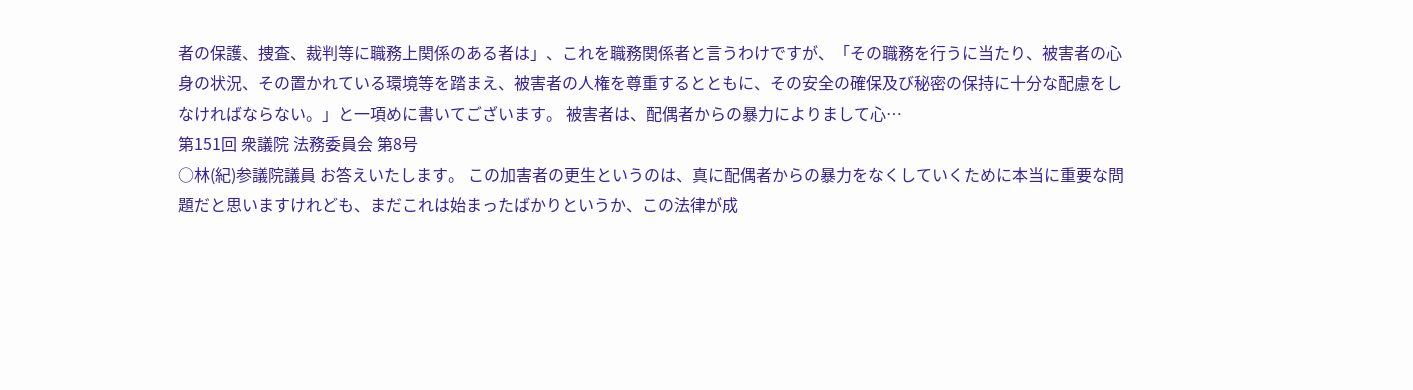者の保護、捜査、裁判等に職務上関係のある者は」、これを職務関係者と言うわけですが、「その職務を行うに当たり、被害者の心身の状況、その置かれている環境等を踏まえ、被害者の人権を尊重するとともに、その安全の確保及び秘密の保持に十分な配慮をしなければならない。」と一項めに書いてございます。 被害者は、配偶者からの暴力によりまして心…
第151回 衆議院 法務委員会 第8号
○林(紀)参議院議員 お答えいたします。 この加害者の更生というのは、真に配偶者からの暴力をなくしていくために本当に重要な問題だと思いますけれども、まだこれは始まったばかりというか、この法律が成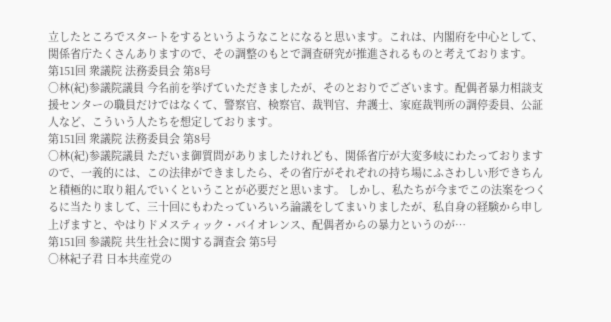立したところでスタートをするというようなことになると思います。これは、内閣府を中心として、関係省庁たくさんありますので、その調整のもとで調査研究が推進されるものと考えております。
第151回 衆議院 法務委員会 第8号
○林(紀)参議院議員 今名前を挙げていただきましたが、そのとおりでございます。配偶者暴力相談支援センターの職員だけではなくて、警察官、検察官、裁判官、弁護士、家庭裁判所の調停委員、公証人など、こういう人たちを想定しております。
第151回 衆議院 法務委員会 第8号
○林(紀)参議院議員 ただいま御質問がありましたけれども、関係省庁が大変多岐にわたっておりますので、一義的には、この法律ができましたら、その省庁がそれぞれの持ち場にふさわしい形できちんと積極的に取り組んでいくということが必要だと思います。 しかし、私たちが今までこの法案をつくるに当たりまして、三十回にもわたっていろいろ論議をしてまいりましたが、私自身の経験から申し上げますと、やはりドメスティック・バイオレンス、配偶者からの暴力というのが…
第151回 参議院 共生社会に関する調査会 第5号
○林紀子君 日本共産党の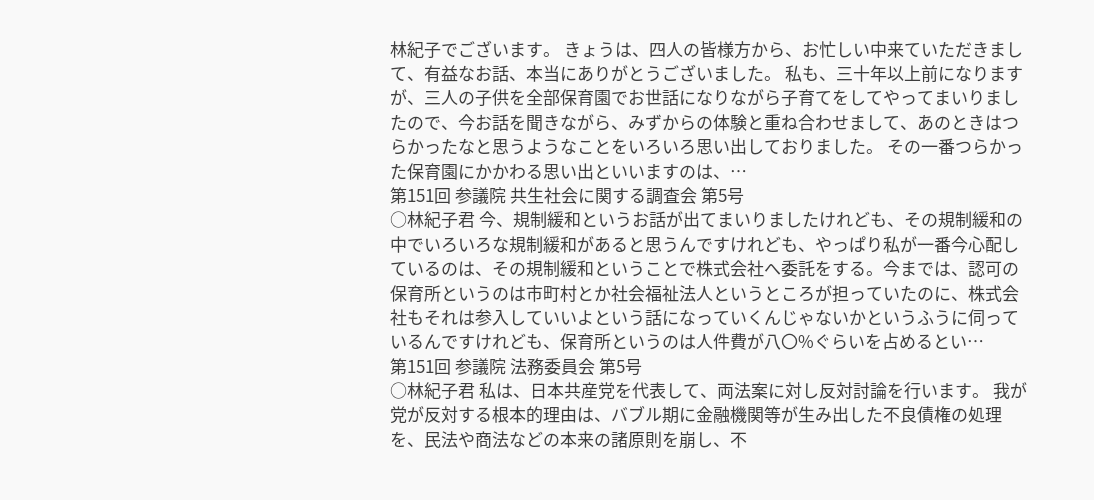林紀子でございます。 きょうは、四人の皆様方から、お忙しい中来ていただきまして、有益なお話、本当にありがとうございました。 私も、三十年以上前になりますが、三人の子供を全部保育園でお世話になりながら子育てをしてやってまいりましたので、今お話を聞きながら、みずからの体験と重ね合わせまして、あのときはつらかったなと思うようなことをいろいろ思い出しておりました。 その一番つらかった保育園にかかわる思い出といいますのは、…
第151回 参議院 共生社会に関する調査会 第5号
○林紀子君 今、規制緩和というお話が出てまいりましたけれども、その規制緩和の中でいろいろな規制緩和があると思うんですけれども、やっぱり私が一番今心配しているのは、その規制緩和ということで株式会社へ委託をする。今までは、認可の保育所というのは市町村とか社会福祉法人というところが担っていたのに、株式会社もそれは参入していいよという話になっていくんじゃないかというふうに伺っているんですけれども、保育所というのは人件費が八〇%ぐらいを占めるとい…
第151回 参議院 法務委員会 第5号
○林紀子君 私は、日本共産党を代表して、両法案に対し反対討論を行います。 我が党が反対する根本的理由は、バブル期に金融機関等が生み出した不良債権の処理を、民法や商法などの本来の諸原則を崩し、不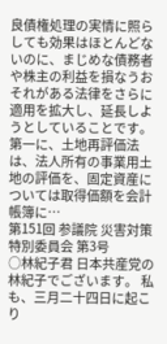良債権処理の実情に照らしても効果はほとんどないのに、まじめな債務者や株主の利益を損なうおそれがある法律をさらに適用を拡大し、延長しようとしていることです。 第一に、土地再評価法は、法人所有の事業用土地の評価を、固定資産については取得価額を会計帳簿に…
第151回 参議院 災害対策特別委員会 第3号
○林紀子君 日本共産党の林紀子でございます。 私も、三月二十四日に起こり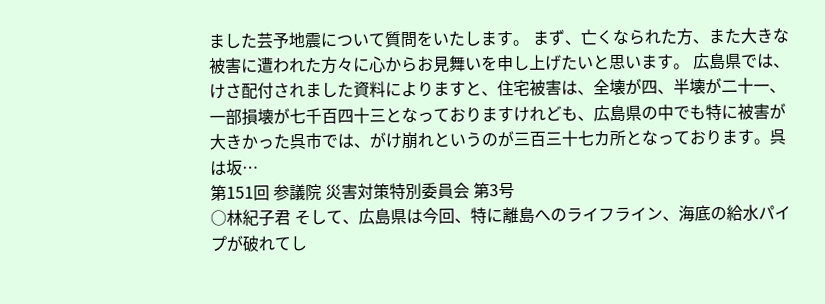ました芸予地震について質問をいたします。 まず、亡くなられた方、また大きな被害に遭われた方々に心からお見舞いを申し上げたいと思います。 広島県では、けさ配付されました資料によりますと、住宅被害は、全壊が四、半壊が二十一、一部損壊が七千百四十三となっておりますけれども、広島県の中でも特に被害が大きかった呉市では、がけ崩れというのが三百三十七カ所となっております。呉は坂…
第151回 参議院 災害対策特別委員会 第3号
○林紀子君 そして、広島県は今回、特に離島へのライフライン、海底の給水パイプが破れてし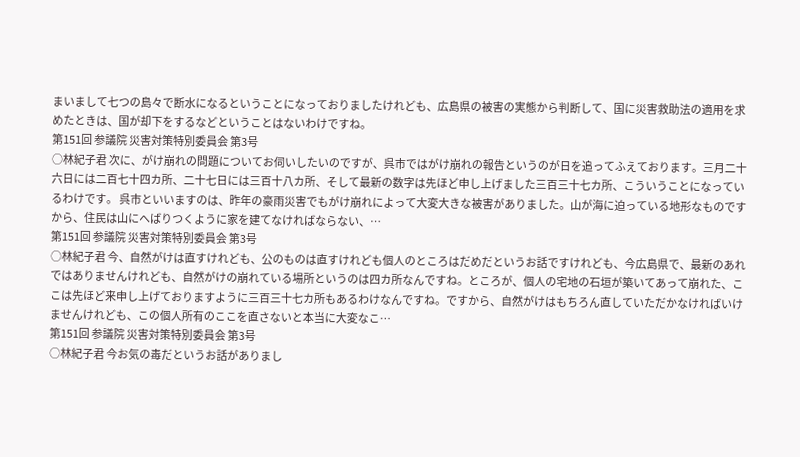まいまして七つの島々で断水になるということになっておりましたけれども、広島県の被害の実態から判断して、国に災害救助法の適用を求めたときは、国が却下をするなどということはないわけですね。
第151回 参議院 災害対策特別委員会 第3号
○林紀子君 次に、がけ崩れの問題についてお伺いしたいのですが、呉市ではがけ崩れの報告というのが日を追ってふえております。三月二十六日には二百七十四カ所、二十七日には三百十八カ所、そして最新の数字は先ほど申し上げました三百三十七カ所、こういうことになっているわけです。 呉市といいますのは、昨年の豪雨災害でもがけ崩れによって大変大きな被害がありました。山が海に迫っている地形なものですから、住民は山にへばりつくように家を建てなければならない、…
第151回 参議院 災害対策特別委員会 第3号
○林紀子君 今、自然がけは直すけれども、公のものは直すけれども個人のところはだめだというお話ですけれども、今広島県で、最新のあれではありませんけれども、自然がけの崩れている場所というのは四カ所なんですね。ところが、個人の宅地の石垣が築いてあって崩れた、ここは先ほど来申し上げておりますように三百三十七カ所もあるわけなんですね。ですから、自然がけはもちろん直していただかなければいけませんけれども、この個人所有のここを直さないと本当に大変なこ…
第151回 参議院 災害対策特別委員会 第3号
○林紀子君 今お気の毒だというお話がありまし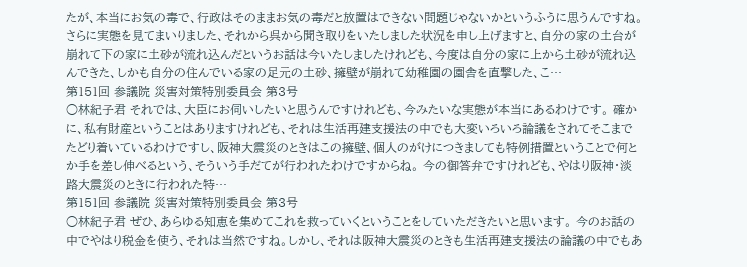たが、本当にお気の毒で、行政はそのままお気の毒だと放置はできない問題じゃないかというふうに思うんですね。 さらに実態を見てまいりました、それから呉から聞き取りをいたしました状況を申し上げますと、自分の家の土台が崩れて下の家に土砂が流れ込んだというお話は今いたしましたけれども、今度は自分の家に上から土砂が流れ込んできた、しかも自分の住んでいる家の足元の土砂、擁壁が崩れて幼稚園の園舎を直撃した、こ…
第151回 参議院 災害対策特別委員会 第3号
○林紀子君 それでは、大臣にお伺いしたいと思うんですけれども、今みたいな実態が本当にあるわけです。 確かに、私有財産ということはありますけれども、それは生活再建支援法の中でも大変いろいろ論議をされてそこまでたどり着いているわけですし、阪神大震災のときはこの擁壁、個人のがけにつきましても特例措置ということで何とか手を差し伸べるという、そういう手だてが行われたわけですからね。 今の御答弁ですけれども、やはり阪神・淡路大震災のときに行われた特…
第151回 参議院 災害対策特別委員会 第3号
○林紀子君 ぜひ、あらゆる知恵を集めてこれを救っていくということをしていただきたいと思います。 今のお話の中でやはり税金を使う、それは当然ですね。しかし、それは阪神大震災のときも生活再建支援法の論議の中でもあ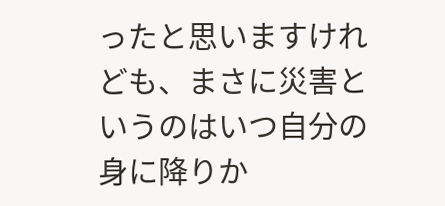ったと思いますけれども、まさに災害というのはいつ自分の身に降りか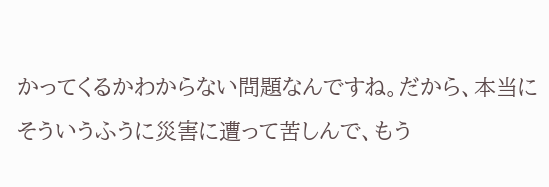かってくるかわからない問題なんですね。だから、本当にそういうふうに災害に遭って苦しんで、もう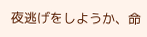夜逃げをしようか、命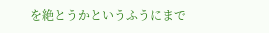を絶とうかというふうにまで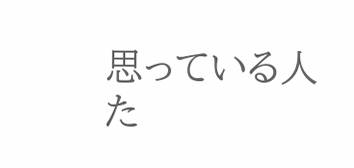思っている人た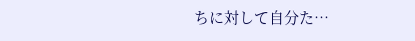ちに対して自分た…